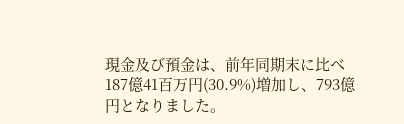現金及び預金は、前年同期末に比べ187億41百万円(30.9%)増加し、793億円となりました。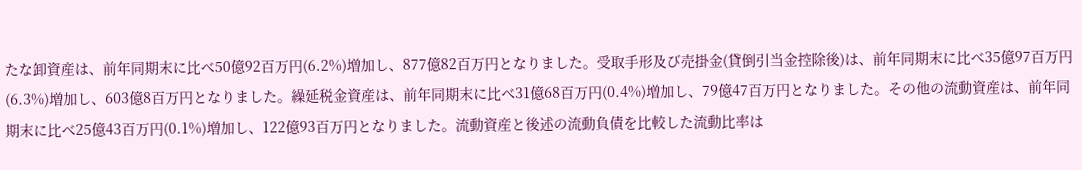たな卸資産は、前年同期末に比べ50億92百万円(6.2%)増加し、877億82百万円となりました。受取手形及び売掛金(貸倒引当金控除後)は、前年同期末に比べ35億97百万円(6.3%)増加し、603億8百万円となりました。繰延税金資産は、前年同期末に比べ31億68百万円(0.4%)増加し、79億47百万円となりました。その他の流動資産は、前年同期末に比べ25億43百万円(0.1%)増加し、122億93百万円となりました。流動資産と後述の流動負債を比較した流動比率は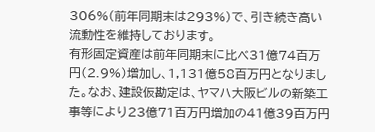306%(前年同期末は293%)で、引き続き高い流動性を維持しております。
有形固定資産は前年同期末に比べ31億74百万円(2.9%)増加し、1,131億58百万円となりました。なお、建設仮勘定は、ヤマハ大阪ビルの新築工事等により23億71百万円増加の41億39百万円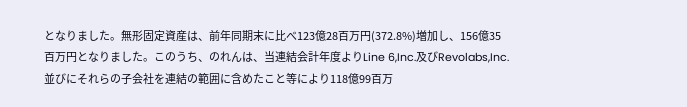となりました。無形固定資産は、前年同期末に比べ123億28百万円(372.8%)増加し、156億35百万円となりました。このうち、のれんは、当連結会計年度よりLine 6,Inc.及びRevolabs,Inc.並びにそれらの子会社を連結の範囲に含めたこと等により118億99百万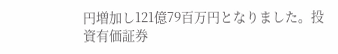円増加し121億79百万円となりました。投資有価証券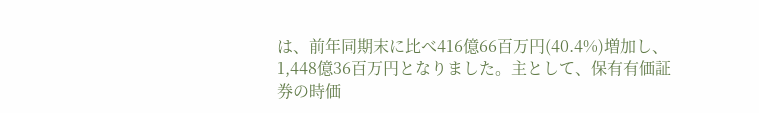は、前年同期末に比べ416億66百万円(40.4%)増加し、1,448億36百万円となりました。主として、保有有価証券の時価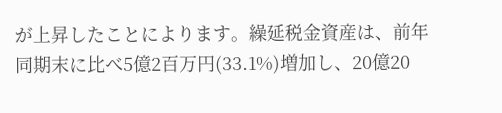が上昇したことによります。繰延税金資産は、前年同期末に比べ5億2百万円(33.1%)増加し、20億20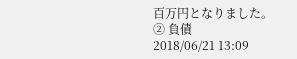百万円となりました。
② 負債
2018/06/21 13:09